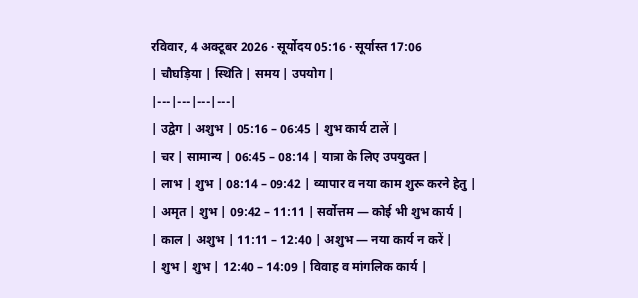रविवार, 4 अक्टूबर 2026 · सूर्योदय 05:16 · सूर्यास्त 17:06
| चौघड़िया | स्थिति | समय | उपयोग |
|---|---|---|---|
| उद्वेग | अशुभ | 05:16 – 06:45 | शुभ कार्य टालें |
| चर | सामान्य | 06:45 – 08:14 | यात्रा के लिए उपयुक्त |
| लाभ | शुभ | 08:14 – 09:42 | व्यापार व नया काम शुरू करने हेतु |
| अमृत | शुभ | 09:42 – 11:11 | सर्वोत्तम — कोई भी शुभ कार्य |
| काल | अशुभ | 11:11 – 12:40 | अशुभ — नया कार्य न करें |
| शुभ | शुभ | 12:40 – 14:09 | विवाह व मांगलिक कार्य |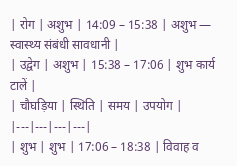| रोग | अशुभ | 14:09 – 15:38 | अशुभ — स्वास्थ्य संबंधी सावधानी |
| उद्वेग | अशुभ | 15:38 – 17:06 | शुभ कार्य टालें |
| चौघड़िया | स्थिति | समय | उपयोग |
|---|---|---|---|
| शुभ | शुभ | 17:06 – 18:38 | विवाह व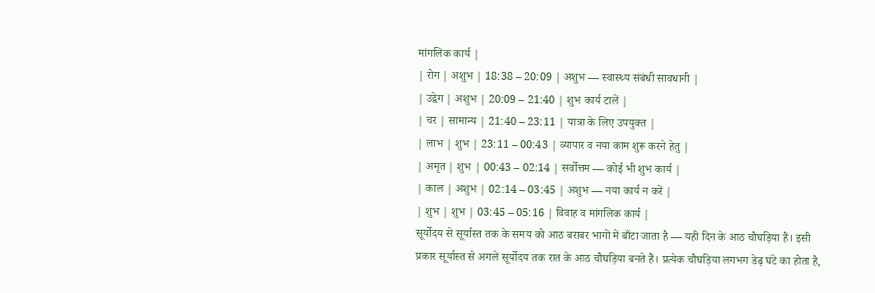मांगलिक कार्य |
| रोग | अशुभ | 18:38 – 20:09 | अशुभ — स्वास्थ्य संबंधी सावधानी |
| उद्वेग | अशुभ | 20:09 – 21:40 | शुभ कार्य टालें |
| चर | सामान्य | 21:40 – 23:11 | यात्रा के लिए उपयुक्त |
| लाभ | शुभ | 23:11 – 00:43 | व्यापार व नया काम शुरू करने हेतु |
| अमृत | शुभ | 00:43 – 02:14 | सर्वोत्तम — कोई भी शुभ कार्य |
| काल | अशुभ | 02:14 – 03:45 | अशुभ — नया कार्य न करें |
| शुभ | शुभ | 03:45 – 05:16 | विवाह व मांगलिक कार्य |
सूर्योदय से सूर्यास्त तक के समय को आठ बराबर भागों में बाँटा जाता है — यही दिन के आठ चौघड़िया हैं। इसी प्रकार सूर्यास्त से अगले सूर्योदय तक रात के आठ चौघड़िया बनते हैं। प्रत्येक चौघड़िया लगभग डेढ़ घंटे का होता है,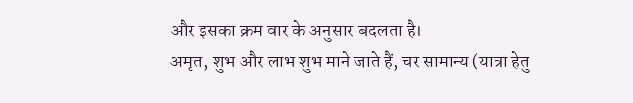और इसका क्रम वार के अनुसार बदलता है।
अमृत, शुभ और लाभ शुभ माने जाते हैं, चर सामान्य (यात्रा हेतु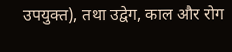उपयुक्त), तथा उद्वेग, काल और रोग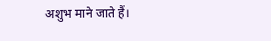अशुभ माने जाते हैं।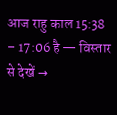आज राहु काल 15:38 – 17:06 है — विस्तार से देखें →